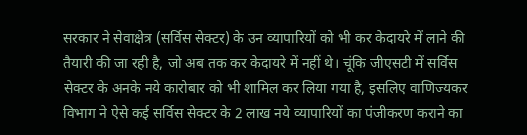सरकार ने सेवाक्षेत्र (सर्विस सेक्टर) के उन व्यापारियों को भी कर केदायरे में लाने की तैयारी की जा रही है, जो अब तक कर केदायरे में नहीं थे। चूंकि जीएसटी में सर्विस सेक्टर के अनके नये कारोबार को भी शामिल कर लिया गया है, इसलिए वाणिज्यकर विभाग ने ऐसे कई सर्विस सेक्टर के 2 लाख नये व्यापारियों का पंजीकरण कराने का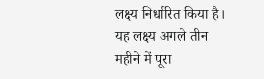लक्ष्य निर्धारित किया है। यह लक्ष्य अगले तीन महीने में पूरा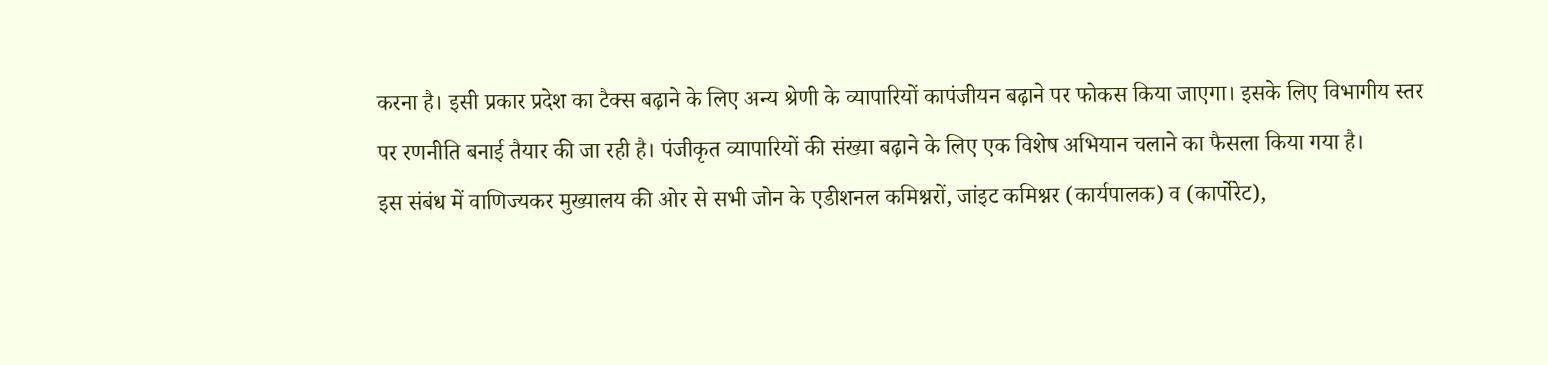करना है। इसी प्रकार प्रदेश का टैक्स बढ़ाने के लिए अन्य श्रेणी के व्यापारियों कापंजीयन बढ़ाने पर फोकस किया जाएगा। इसके लिए विभागीय स्तर पर रणनीति बनाई तैयार की जा रही है। पंजीकृत व्यापारियों की संख्या बढ़ाने के लिए एक विशेष अभियान चलाने का फैसला किया गया है।
इस संबंध में वाणिज्यकर मुख्यालय की ओर से सभी जोन के एडीशनल कमिश्नरों, जांइट कमिश्नर (कार्यपालक) व (कार्पोरेट),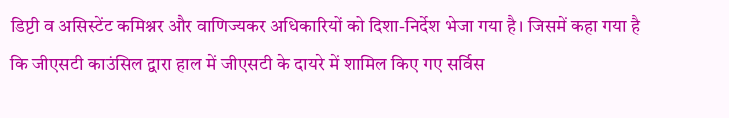डिप्टी व असिस्टेंट कमिश्नर और वाणिज्यकर अधिकारियों को दिशा-निर्देश भेजा गया है। जिसमें कहा गया है कि जीएसटी काउंसिल द्वारा हाल में जीएसटी के दायरे में शामिल किए गए सर्विस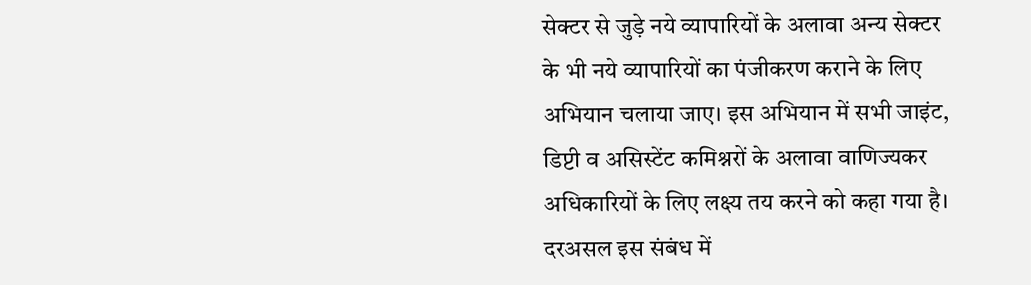सेक्टर से जुड़े नये व्यापारियों के अलावा अन्य सेक्टर के भी नये व्यापारियों का पंजीकरण कराने के लिए अभियान चलाया जाए। इस अभियान में सभी जाइंट, डिप्टी व असिस्टेंट कमिश्नरों के अलावा वाणिज्यकर अधिकारियों के लिए लक्ष्य तय करने को कहा गया है।
दरअसल इस संबंध में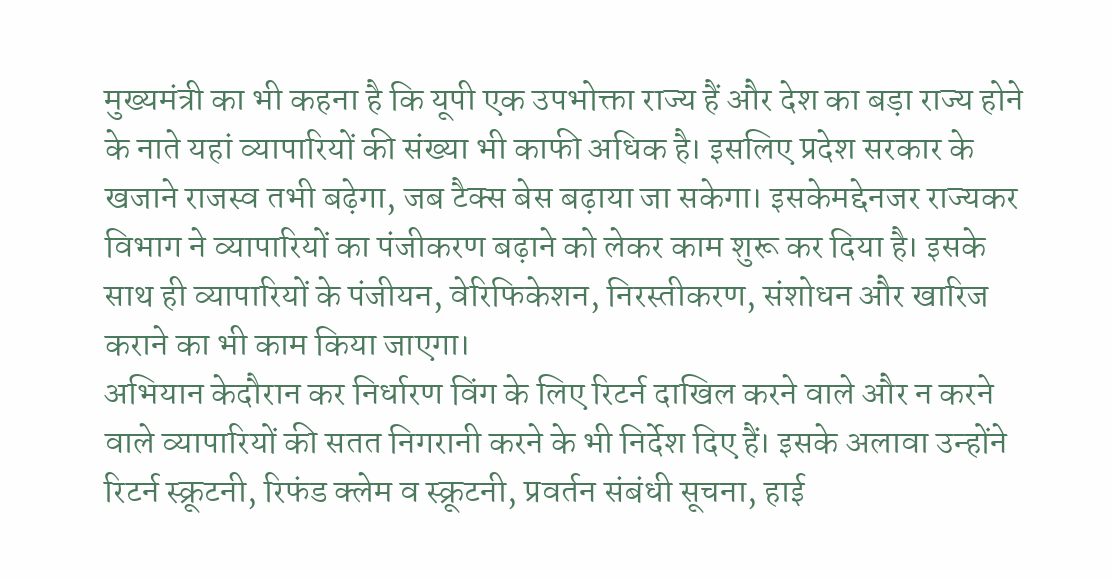मुख्यमंत्री का भी कहना है कि यूपी एक उपभोक्ता राज्य हैं और देश का बड़ा राज्य होने के नाते यहां व्यापारियों की संख्या भी काफी अधिक है। इसलिए प्रदेश सरकार के खजाने राजस्व तभी बढ़ेगा, जब टैक्स बेस बढ़ाया जा सकेगा। इसकेमद्देनजर राज्यकर विभाग ने व्यापारियों का पंजीकरण बढ़ाने को लेकर काम शुरू कर दिया है। इसके साथ ही व्यापारियों के पंजीयन, वेरिफिकेशन, निरस्तीकरण, संशोधन और खारिज कराने का भी काम किया जाएगा।
अभियान केदौरान कर निर्धारण विंग के लिए रिटर्न दाखिल करने वाले और न करने वाले व्यापारियों की सतत निगरानी करने के भी निर्देश दिए हैं। इसके अलावा उन्होंने रिटर्न स्क्रूटनी, रिफंड क्लेम व स्क्रूटनी, प्रवर्तन संबंधी सूचना, हाई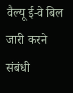वैल्यू ई-वे बिल जारी करने संबंधी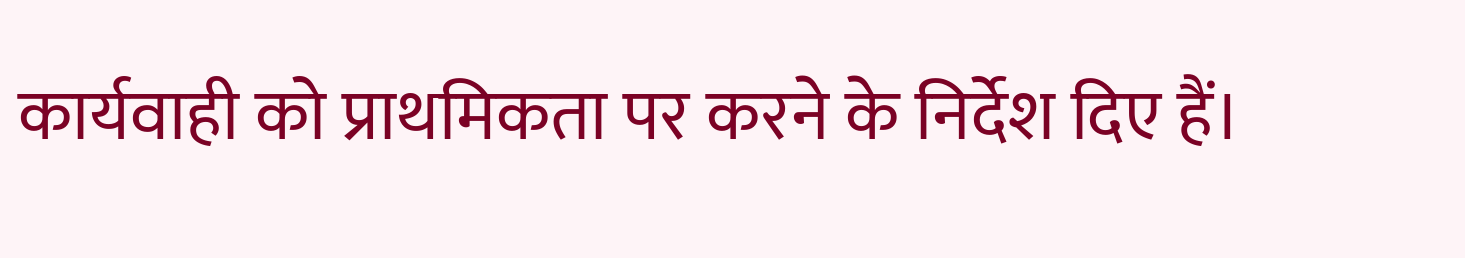कार्यवाही को प्राथमिकता पर करने के निर्देश दिए हैं।